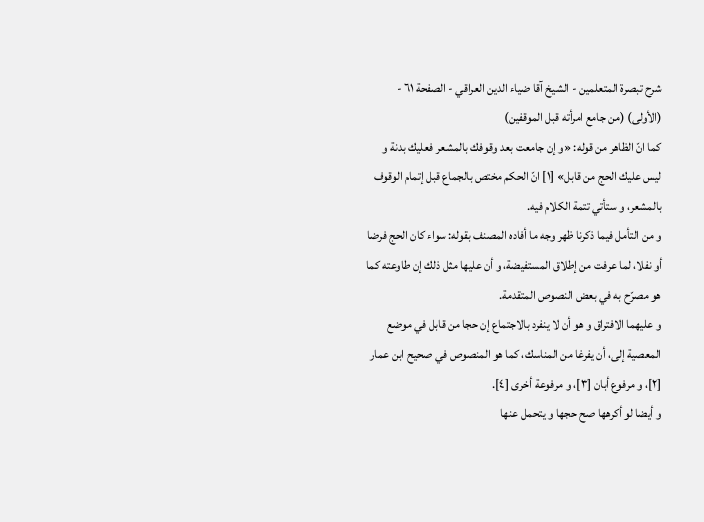شرح تبصرة المتعلمين - الشيخ آقا ضياء الدين العراقي - الصفحة ٦١ - (الأولى) (من جامع امرأته قبل الموقفين)
كما انّ الظاهر من قوله: «و إن جامعت بعد وقوفك بالمشعر فعليك بدنة و ليس عليك الحج من قابل» [١] انّ الحكم مختص بالجماع قبل إتمام الوقوف بالمشعر، و ستأتي تتمة الكلام فيه.
و من التأمل فيما ذكرنا ظهر وجه ما أفاده المصنف بقوله: سواء كان الحج فرضا أو نفلا، لما عرفت من إطلاق المستفيضة، و أن عليها مثل ذلك إن طاوعته كما هو مصرّح به في بعض النصوص المتقدمة.
و عليهما الافتراق و هو أن لا ينفرد بالاجتماع إن حجا من قابل في موضع المعصية إلى، أن يفرغا من المناسك، كما هو المنصوص في صحيح ابن عمار [٢]، و مرفوع أبان [٣]، و مرفوعة أخرى [٤].
و أيضا لو أكرهها صح حجها و يتحمل عنها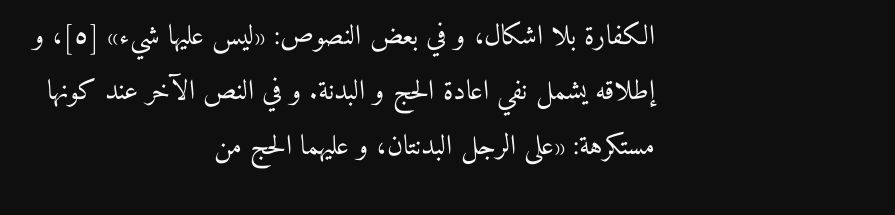الكفارة بلا اشكال، و في بعض النصوص: «ليس عليها شيء» [٥]، و إطلاقه يشمل نفي اعادة الحج و البدنة. و في النص الآخر عند كونها مستكرهة: «على الرجل البدنتان، و عليهما الحج من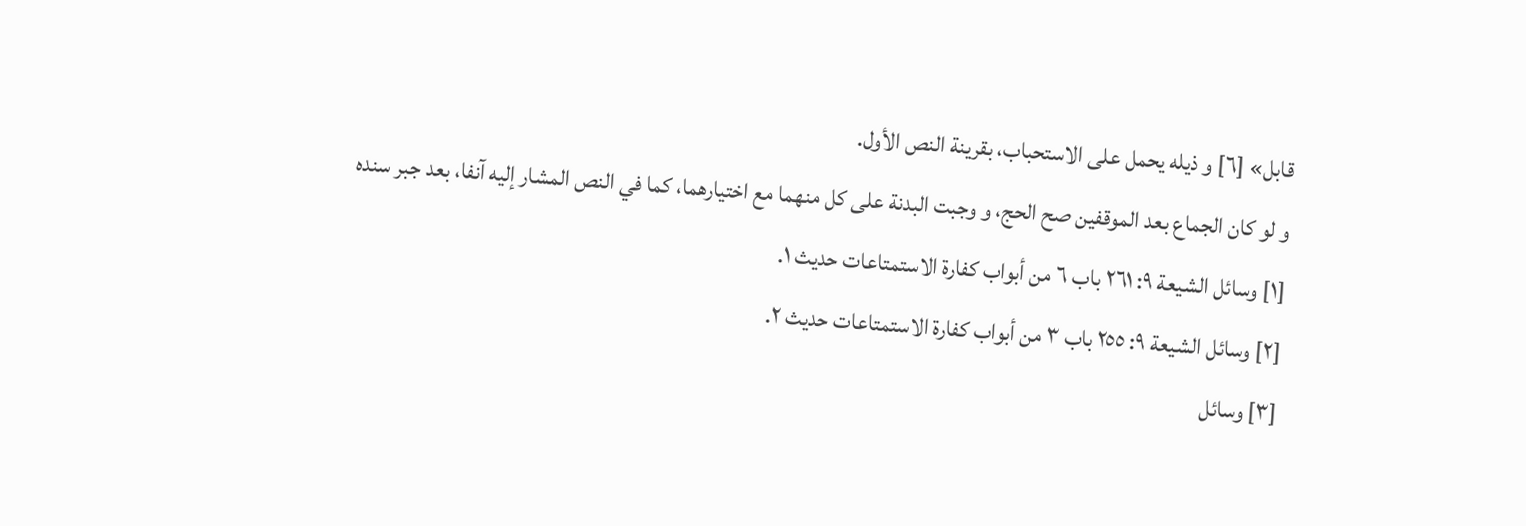قابل» [٦] و ذيله يحمل على الاستحباب، بقرينة النص الأول.
و لو كان الجماع بعد الموقفين صح الحج، و وجبت البدنة على كل منهما مع اختيارهما، كما في النص المشار إليه آنفا، بعد جبر سنده
[١] وسائل الشيعة ٩: ٢٦١ باب ٦ من أبواب كفارة الاستمتاعات حديث ١.
[٢] وسائل الشيعة ٩: ٢٥٥ باب ٣ من أبواب كفارة الاستمتاعات حديث ٢.
[٣] وسائل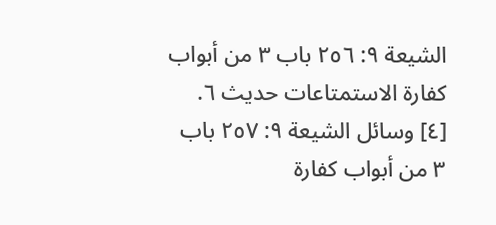الشيعة ٩: ٢٥٦ باب ٣ من أبواب كفارة الاستمتاعات حديث ٦.
[٤] وسائل الشيعة ٩: ٢٥٧ باب ٣ من أبواب كفارة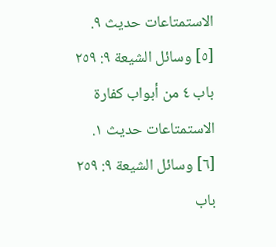الاستمتاعات حديث ٩.
[٥] وسائل الشيعة ٩: ٢٥٩ باب ٤ من أبواب كفارة الاستمتاعات حديث ١.
[٦] وسائل الشيعة ٩: ٢٥٩ باب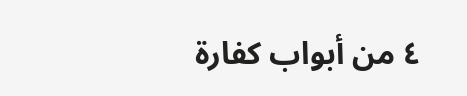٤ من أبواب كفارة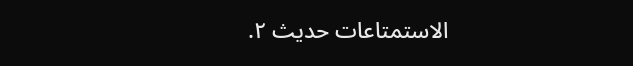الاستمتاعات حديث ٢.